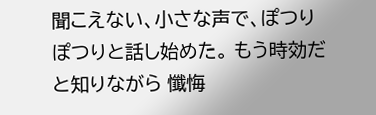聞こえない、小さな声で、ぽつりぽつりと話し始めた。 もう時効だと知りながら 懺悔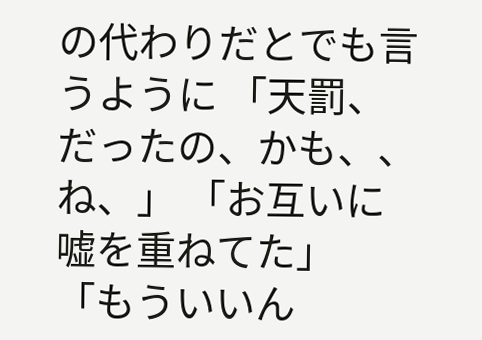の代わりだとでも言うように 「天罰、だったの、かも、、ね、」 「お互いに嘘を重ねてた」 「もういいん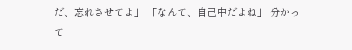だ、忘れさせてよ」 「なんて、自己中だよね」 分かって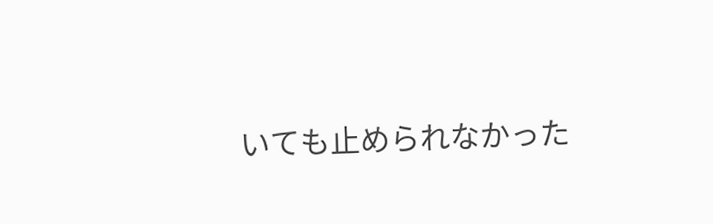いても止められなかった